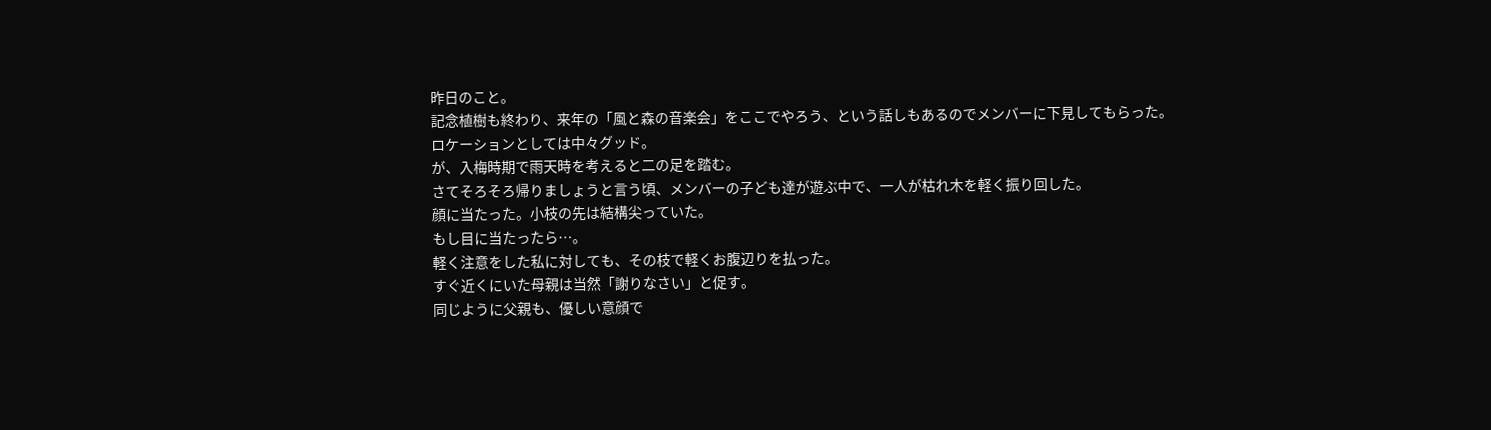昨日のこと。
記念植樹も終わり、来年の「風と森の音楽会」をここでやろう、という話しもあるのでメンバーに下見してもらった。
ロケーションとしては中々グッド。
が、入梅時期で雨天時を考えると二の足を踏む。
さてそろそろ帰りましょうと言う頃、メンバーの子ども達が遊ぶ中で、一人が枯れ木を軽く振り回した。
顔に当たった。小枝の先は結構尖っていた。
もし目に当たったら…。
軽く注意をした私に対しても、その枝で軽くお腹辺りを払った。
すぐ近くにいた母親は当然「謝りなさい」と促す。
同じように父親も、優しい意顔で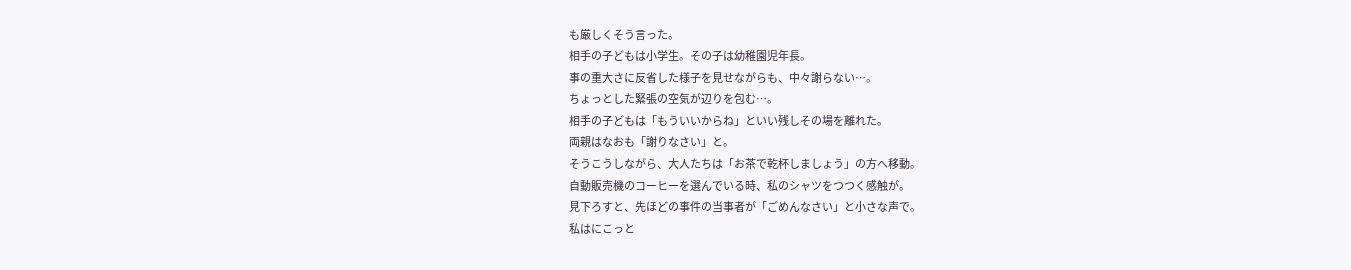も厳しくそう言った。
相手の子どもは小学生。その子は幼稚園児年長。
事の重大さに反省した様子を見せながらも、中々謝らない…。
ちょっとした緊張の空気が辺りを包む…。
相手の子どもは「もういいからね」といい残しその場を離れた。
両親はなおも「謝りなさい」と。
そうこうしながら、大人たちは「お茶で乾杯しましょう」の方へ移動。
自動販売機のコーヒーを選んでいる時、私のシャツをつつく感触が。
見下ろすと、先ほどの事件の当事者が「ごめんなさい」と小さな声で。
私はにこっと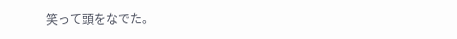笑って頭をなでた。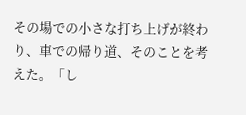その場での小さな打ち上げが終わり、車での帰り道、そのことを考えた。「し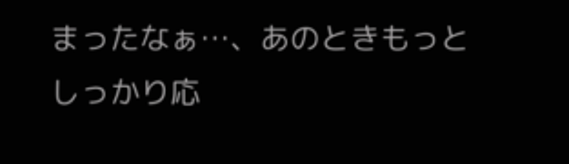まったなぁ…、あのときもっとしっかり応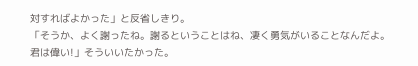対すればよかった」と反省しきり。
「そうか、よく謝ったね。謝るということはね、凄く勇気がいることなんだよ。君は偉い!」そういいたかった。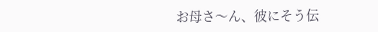お母さ〜ん、彼にそう伝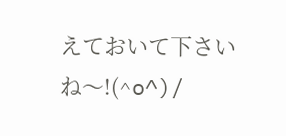えておいて下さいね〜!(^o^)/